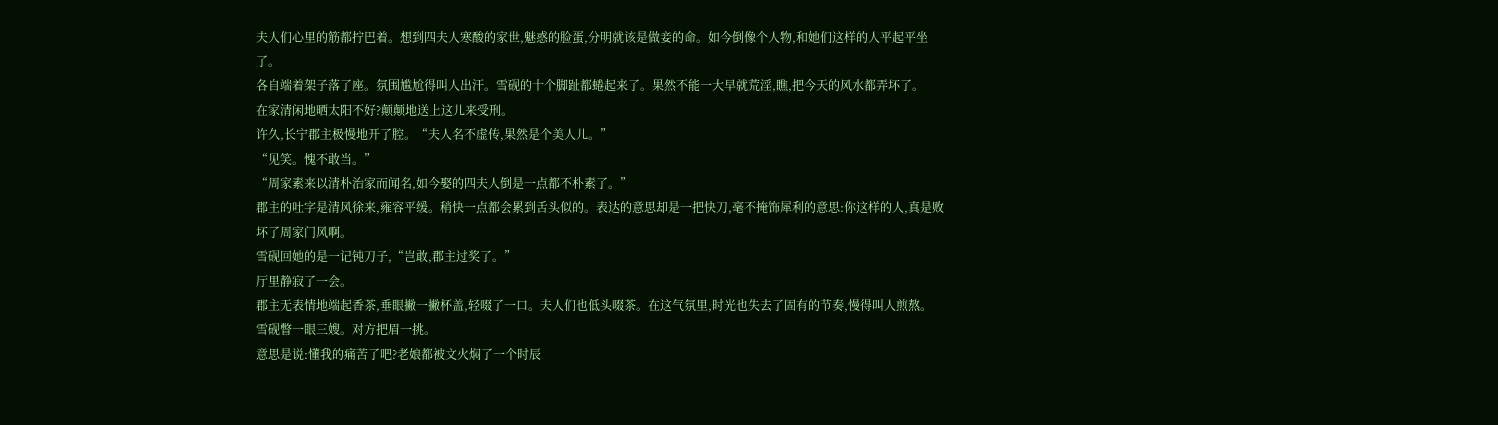夫人们心里的筋都拧巴着。想到四夫人寒酸的家世,魅惑的脸蛋,分明就该是做妾的命。如今倒像个人物,和她们这样的人平起平坐了。
各自端着架子落了座。氛围尴尬得叫人出汗。雪砚的十个脚趾都蜷起来了。果然不能一大早就荒淫,瞧,把今天的风水都弄坏了。
在家清闲地晒太阳不好?颠颠地送上这儿来受刑。
许久,长宁郡主极慢地开了腔。“夫人名不虚传,果然是个美人儿。”
“见笑。愧不敢当。”
“周家素来以清朴治家而闻名,如今娶的四夫人倒是一点都不朴素了。”
郡主的吐字是清风徐来,雍容平缓。稍快一点都会累到舌头似的。表达的意思却是一把快刀,毫不掩饰犀利的意思:你这样的人,真是败坏了周家门风啊。
雪砚回她的是一记钝刀子,“岂敢,郡主过奖了。”
厅里静寂了一会。
郡主无表情地端起香茶,垂眼撇一撇杯盖,轻啜了一口。夫人们也低头啜茶。在这气氛里,时光也失去了固有的节奏,慢得叫人煎熬。
雪砚瞥一眼三嫂。对方把眉一挑。
意思是说:懂我的痛苦了吧?老娘都被文火焖了一个时辰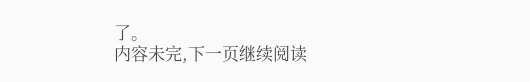了。
内容未完,下一页继续阅读